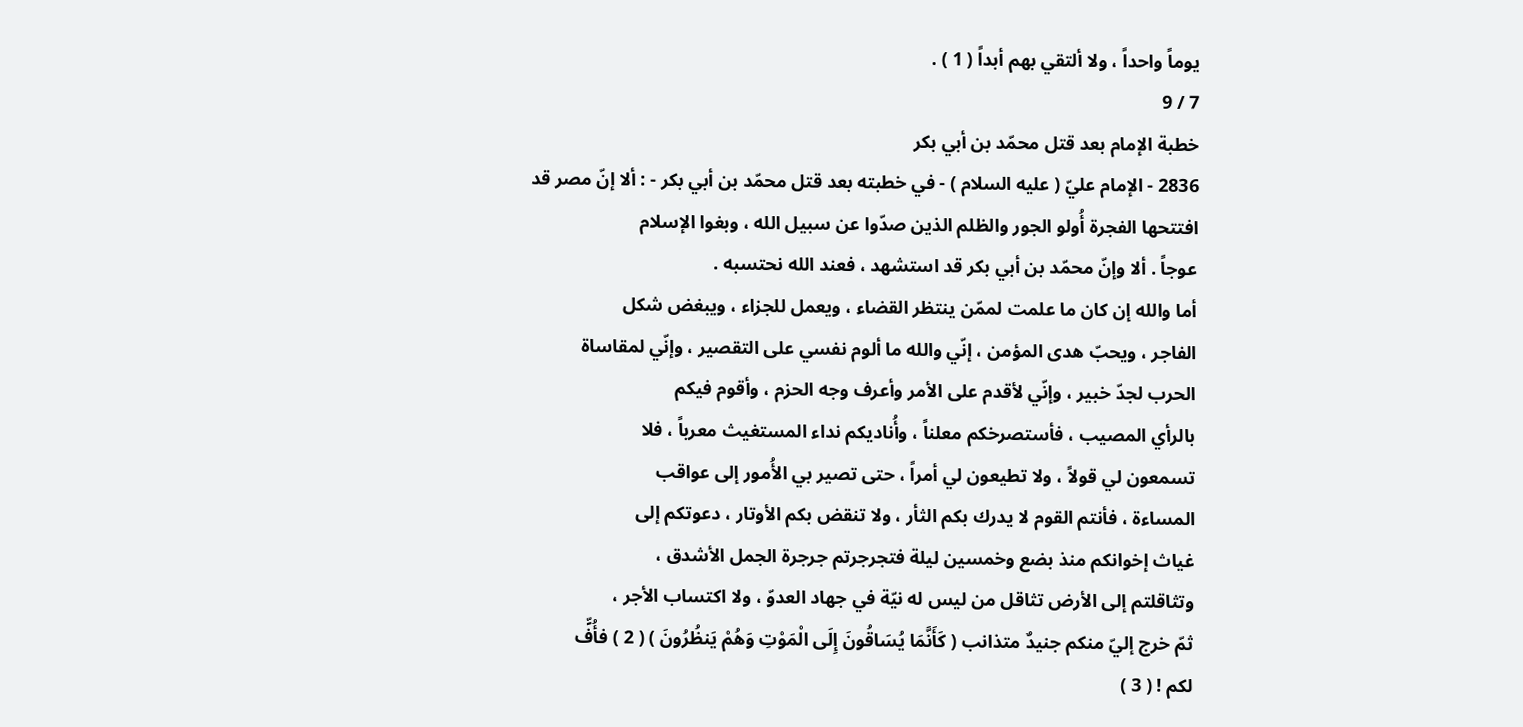يوماً واحداً ، ولا ألتقي بهم أبداً ( 1 ) .
7 / 9
خطبة الإمام بعد قتل محمّد بن أبي بكر
2836 - الإمام عليّ ( عليه السلام ) - في خطبته بعد قتل محمّد بن أبي بكر - : ألا إنّ مصر قد
افتتحها الفجرة أُولو الجور والظلم الذين صدّوا عن سبيل الله ، وبغوا الإسلام
عوجاً . ألا وإنّ محمّد بن أبي بكر قد استشهد ، فعند الله نحتسبه .
أما والله إن كان ما علمت لممّن ينتظر القضاء ، ويعمل للجزاء ، ويبغض شكل
الفاجر ، ويحبّ هدى المؤمن ، إنّي والله ما ألوم نفسي على التقصير ، وإنّي لمقاساة
الحرب لجدّ خبير ، وإنّي لأقدم على الأمر وأعرف وجه الحزم ، وأقوم فيكم
بالرأي المصيب ، فأستصرخكم معلناً ، وأُناديكم نداء المستغيث معرباً ، فلا
تسمعون لي قولاً ، ولا تطيعون لي أمراً ، حتى تصير بي الأُمور إلى عواقب
المساءة ، فأنتم القوم لا يدرك بكم الثأر ، ولا تنقض بكم الأوتار ، دعوتكم إلى
غياث إخوانكم منذ بضع وخمسين ليلة فتجرجرتم جرجرة الجمل الأشدق ،
وتثاقلتم إلى الأرض تثاقل من ليس له نيّة في جهاد العدوّ ، ولا اكتساب الأجر ،
ثمّ خرج إليّ منكم جنيدٌ متذانب ( كَأَنَّمَا يُسَاقُونَ إِلَى الْمَوْتِ وَهُمْ يَنظُرُونَ ) ( 2 ) فأُفٍّ
لكم ! ( 3 )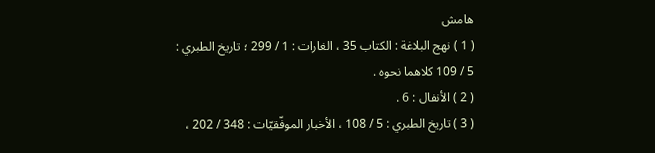هامش
( 1 ) نهج البلاغة : الكتاب 35 ، الغارات : 1 / 299 ؛ تاريخ الطبري : 5 / 109 كلاهما نحوه .
( 2 ) الأنفال : 6 .
( 3 ) تاريخ الطبري : 5 / 108 ، الأخبار الموفّقيّات : 348 / 202 ،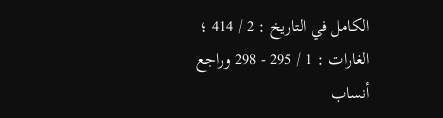الكامل في التاريخ : 2 / 414 ؛
الغارات : 1 / 295 - 298 وراجع أنساب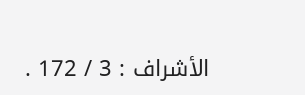الأشراف : 3 / 172 .